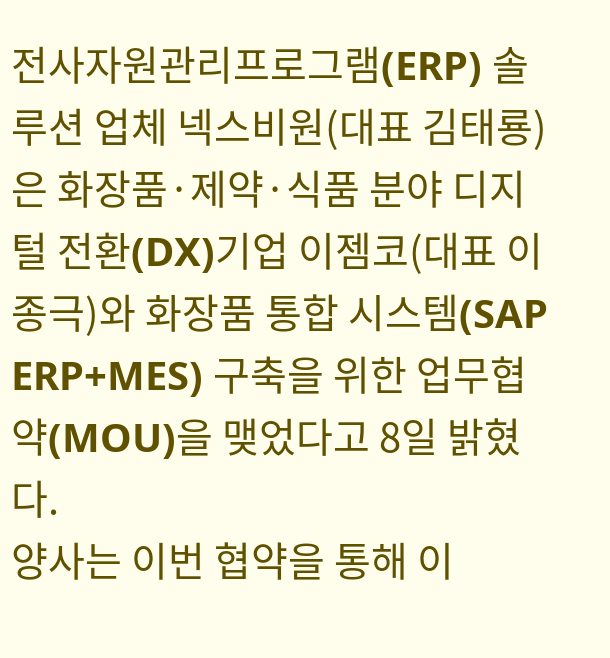전사자원관리프로그램(ERP) 솔루션 업체 넥스비원(대표 김태룡)은 화장품·제약·식품 분야 디지털 전환(DX)기업 이젬코(대표 이종극)와 화장품 통합 시스템(SAP ERP+MES) 구축을 위한 업무협약(MOU)을 맺었다고 8일 밝혔다.
양사는 이번 협약을 통해 이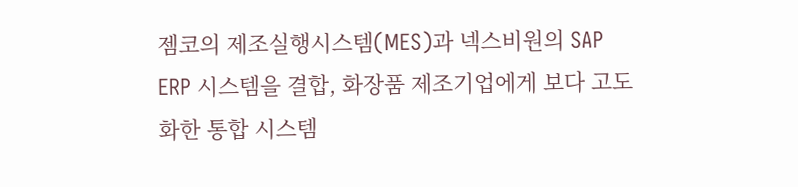젬코의 제조실행시스템(MES)과 넥스비원의 SAP ERP 시스템을 결합, 화장품 제조기업에게 보다 고도화한 통합 시스템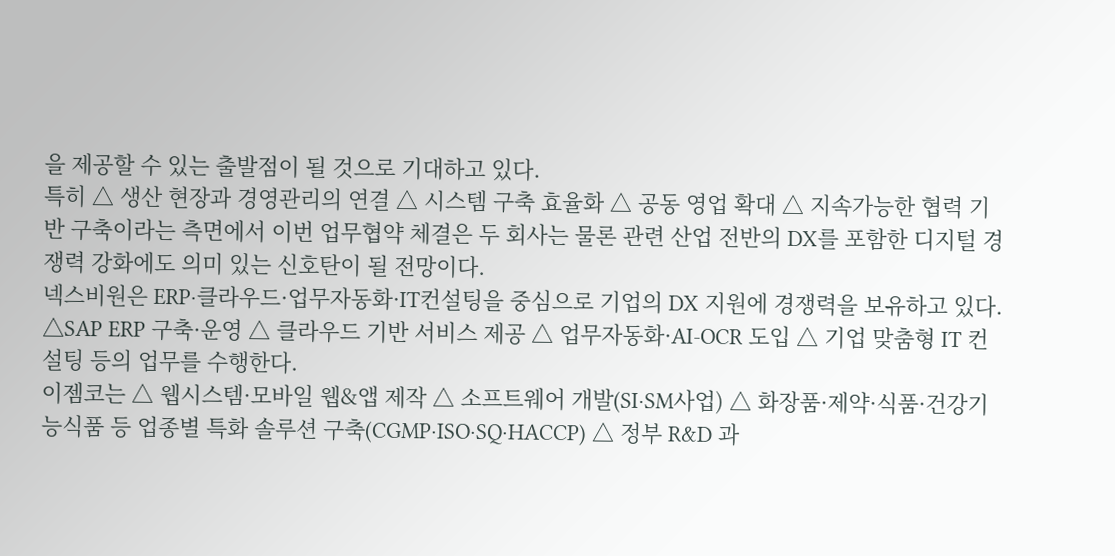을 제공할 수 있는 출발점이 될 것으로 기대하고 있다.
특히 △ 생산 현장과 경영관리의 연결 △ 시스템 구축 효율화 △ 공동 영업 확대 △ 지속가능한 협력 기반 구축이라는 측면에서 이번 업무협약 체결은 두 회사는 물론 관련 산업 전반의 DX를 포함한 디지털 경쟁력 강화에도 의미 있는 신호탄이 될 전망이다.
넥스비원은 ERP·클라우드·업무자동화·IT컨설팅을 중심으로 기업의 DX 지원에 경쟁력을 보유하고 있다. △SAP ERP 구축·운영 △ 클라우드 기반 서비스 제공 △ 업무자동화·AI-OCR 도입 △ 기업 맞춤형 IT 컨설팅 등의 업무를 수행한다.
이젬코는 △ 웹시스템·모바일 웹&앱 제작 △ 소프트웨어 개발(SI·SM사업) △ 화장품·제약·식품·건강기능식품 등 업종별 특화 솔루션 구축(CGMP·ISO·SQ·HACCP) △ 정부 R&D 과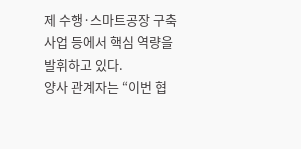제 수행·스마트공장 구축사업 등에서 핵심 역량을 발휘하고 있다.
양사 관계자는 “이번 협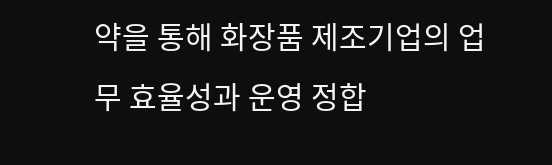약을 통해 화장품 제조기업의 업무 효율성과 운영 정합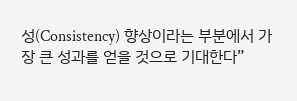성(Consistency) 향상이라는 부분에서 가장 큰 성과를 얻을 것으로 기대한다”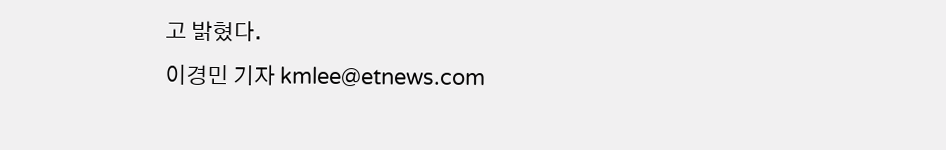고 밝혔다.
이경민 기자 kmlee@etnews.com